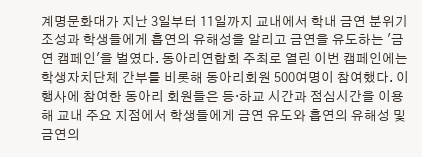계명문화대가 지난 3일부터 11일까지 교내에서 학내 금연 분위기 조성과 학생들에게 흡연의 유해성을 알리고 금연을 유도하는 '금연 캠페인'을 벌였다. 동아리연합회 주최로 열린 이번 캠페인에는 학생자치단체 간부를 비롯해 동아리회원 500여명이 참여했다. 이 행사에 참여한 동아리 회원들은 등·하교 시간과 점심시간을 이용해 교내 주요 지점에서 학생들에게 금연 유도와 흡연의 유해성 및 금연의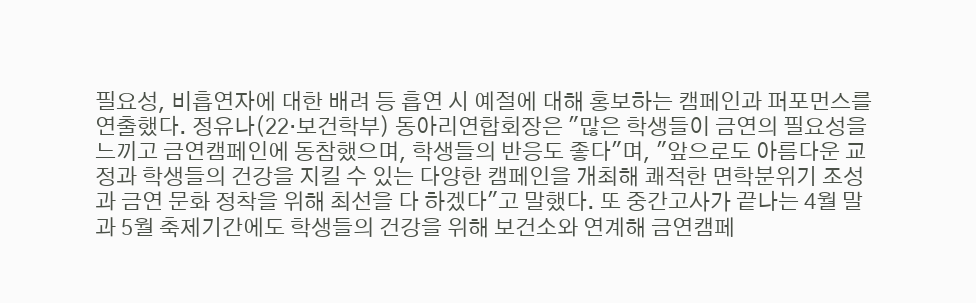필요성, 비흡연자에 대한 배려 등 흡연 시 예절에 대해 홍보하는 캠페인과 퍼포먼스를 연출했다. 정유나(22·보건학부) 동아리연합회장은 "많은 학생들이 금연의 필요성을 느끼고 금연캠페인에 동참했으며, 학생들의 반응도 좋다"며, "앞으로도 아름다운 교정과 학생들의 건강을 지킬 수 있는 다양한 캠페인을 개최해 쾌적한 면학분위기 조성과 금연 문화 정착을 위해 최선을 다 하겠다"고 말했다. 또 중간고사가 끝나는 4월 말과 5월 축제기간에도 학생들의 건강을 위해 보건소와 연계해 금연캠페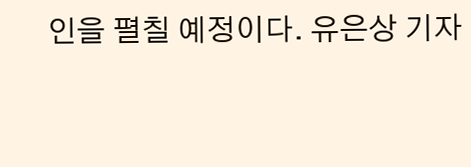인을 펼칠 예정이다. 유은상 기자